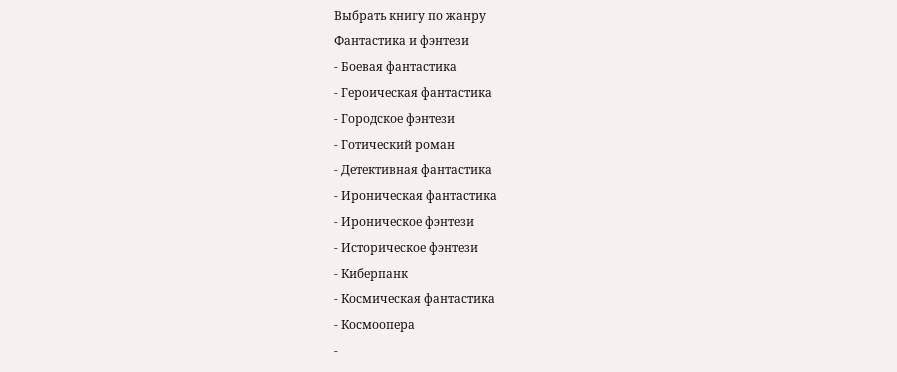Выбрать книгу по жанру
Фантастика и фэнтези
- Боевая фантастика
- Героическая фантастика
- Городское фэнтези
- Готический роман
- Детективная фантастика
- Ироническая фантастика
- Ироническое фэнтези
- Историческое фэнтези
- Киберпанк
- Космическая фантастика
- Космоопера
-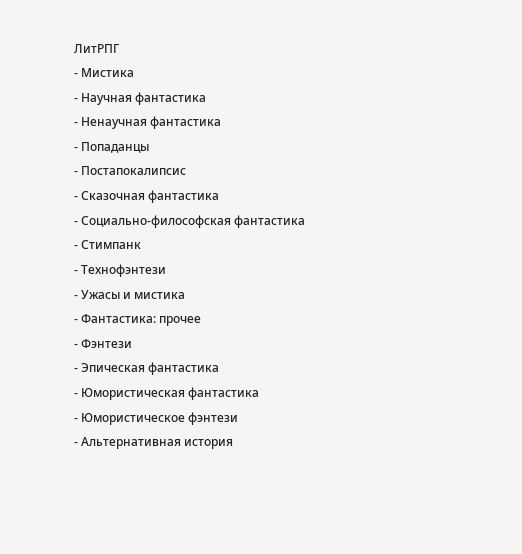ЛитРПГ
- Мистика
- Научная фантастика
- Ненаучная фантастика
- Попаданцы
- Постапокалипсис
- Сказочная фантастика
- Социально-философская фантастика
- Стимпанк
- Технофэнтези
- Ужасы и мистика
- Фантастика: прочее
- Фэнтези
- Эпическая фантастика
- Юмористическая фантастика
- Юмористическое фэнтези
- Альтернативная история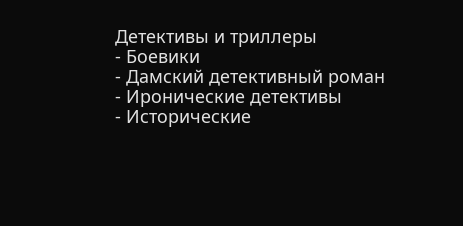Детективы и триллеры
- Боевики
- Дамский детективный роман
- Иронические детективы
- Исторические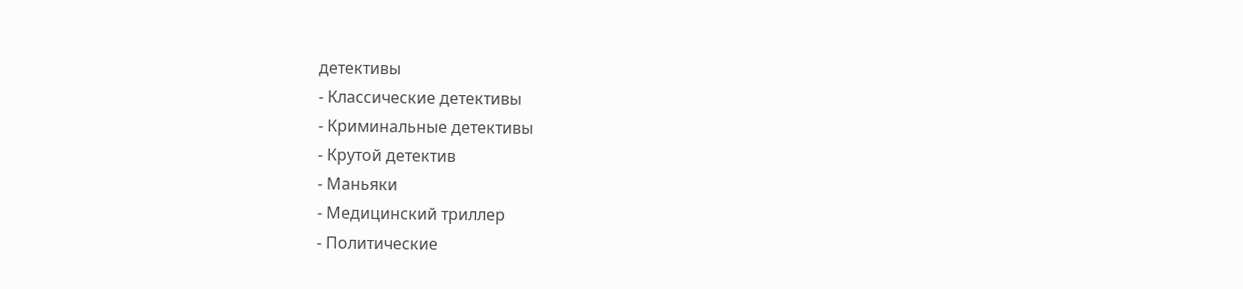детективы
- Классические детективы
- Криминальные детективы
- Крутой детектив
- Маньяки
- Медицинский триллер
- Политические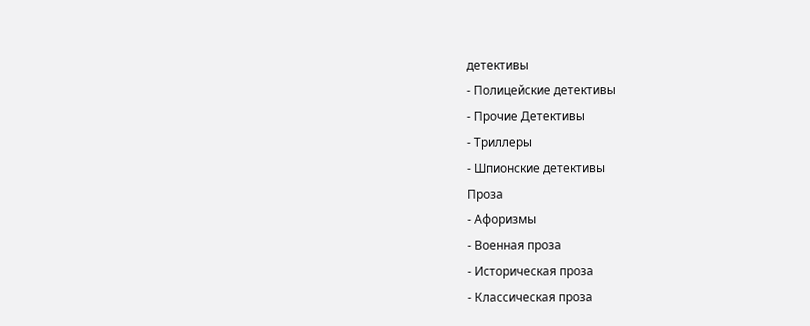детективы
- Полицейские детективы
- Прочие Детективы
- Триллеры
- Шпионские детективы
Проза
- Афоризмы
- Военная проза
- Историческая проза
- Классическая проза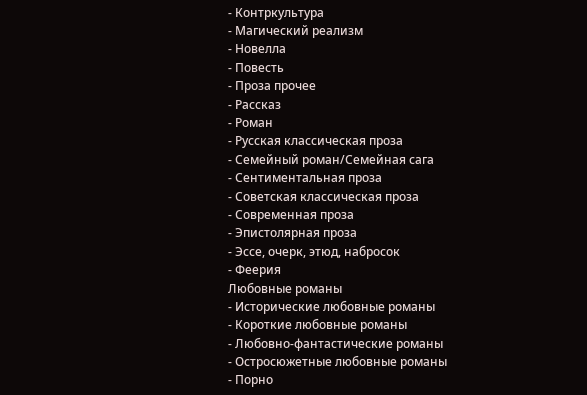- Контркультура
- Магический реализм
- Новелла
- Повесть
- Проза прочее
- Рассказ
- Роман
- Русская классическая проза
- Семейный роман/Семейная сага
- Сентиментальная проза
- Советская классическая проза
- Современная проза
- Эпистолярная проза
- Эссе, очерк, этюд, набросок
- Феерия
Любовные романы
- Исторические любовные романы
- Короткие любовные романы
- Любовно-фантастические романы
- Остросюжетные любовные романы
- Порно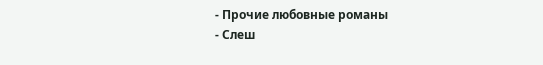- Прочие любовные романы
- Слеш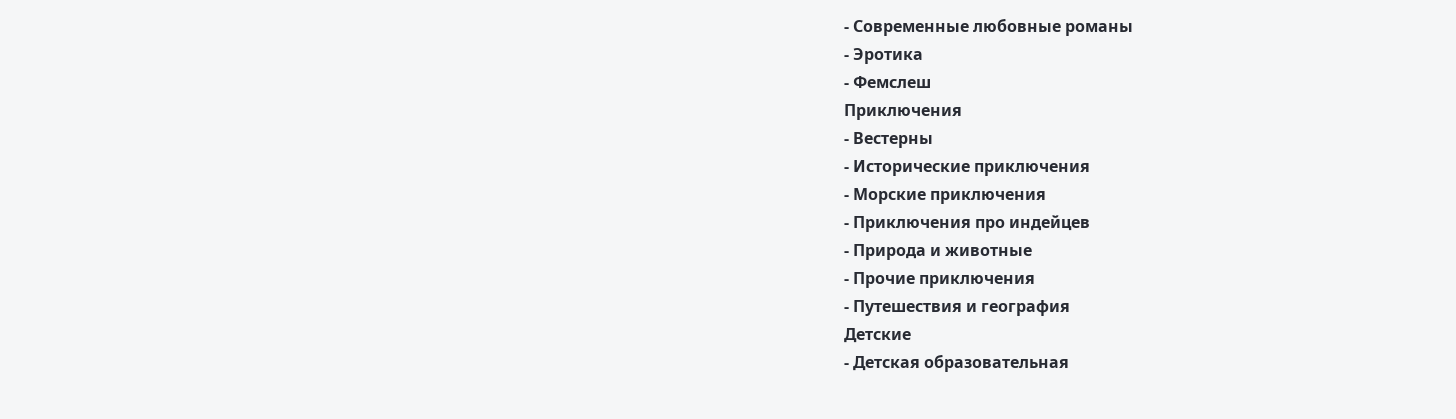- Современные любовные романы
- Эротика
- Фемслеш
Приключения
- Вестерны
- Исторические приключения
- Морские приключения
- Приключения про индейцев
- Природа и животные
- Прочие приключения
- Путешествия и география
Детские
- Детская образовательная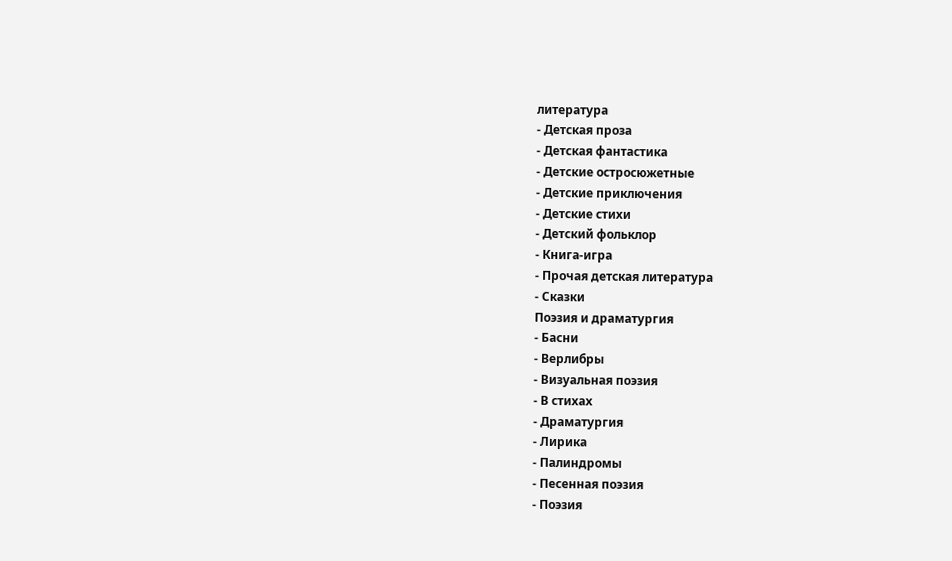литература
- Детская проза
- Детская фантастика
- Детские остросюжетные
- Детские приключения
- Детские стихи
- Детский фольклор
- Книга-игра
- Прочая детская литература
- Сказки
Поэзия и драматургия
- Басни
- Верлибры
- Визуальная поэзия
- В стихах
- Драматургия
- Лирика
- Палиндромы
- Песенная поэзия
- Поэзия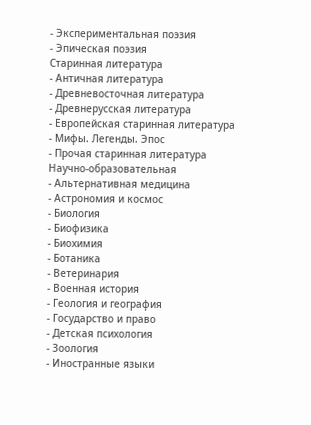- Экспериментальная поэзия
- Эпическая поэзия
Старинная литература
- Античная литература
- Древневосточная литература
- Древнерусская литература
- Европейская старинная литература
- Мифы. Легенды. Эпос
- Прочая старинная литература
Научно-образовательная
- Альтернативная медицина
- Астрономия и космос
- Биология
- Биофизика
- Биохимия
- Ботаника
- Ветеринария
- Военная история
- Геология и география
- Государство и право
- Детская психология
- Зоология
- Иностранные языки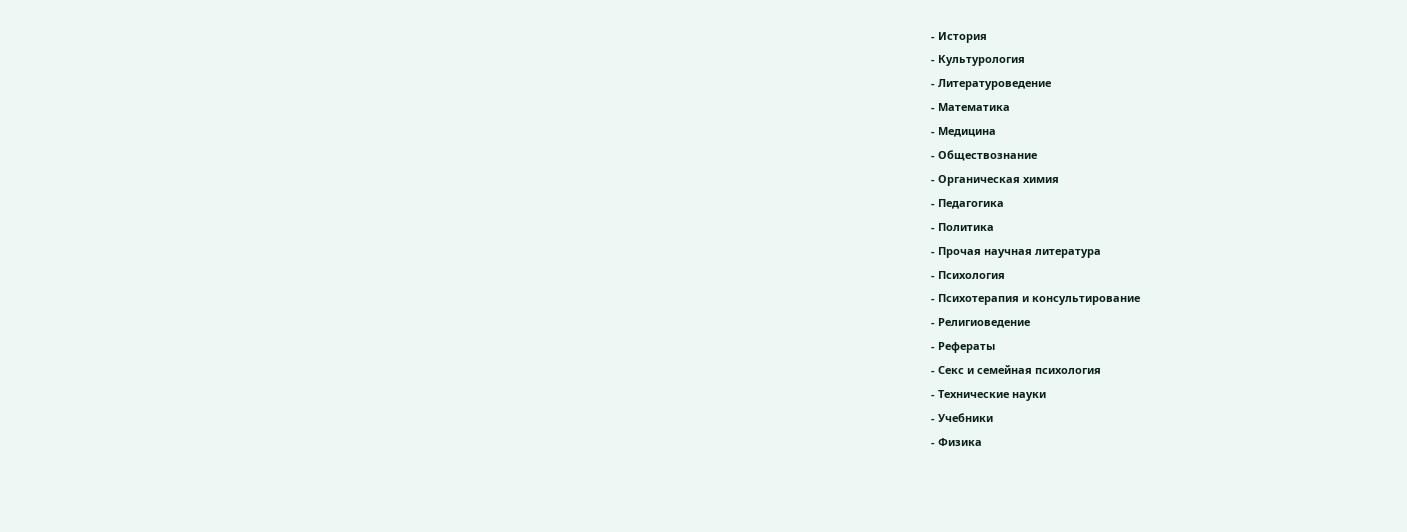- История
- Культурология
- Литературоведение
- Математика
- Медицина
- Обществознание
- Органическая химия
- Педагогика
- Политика
- Прочая научная литература
- Психология
- Психотерапия и консультирование
- Религиоведение
- Рефераты
- Секс и семейная психология
- Технические науки
- Учебники
- Физика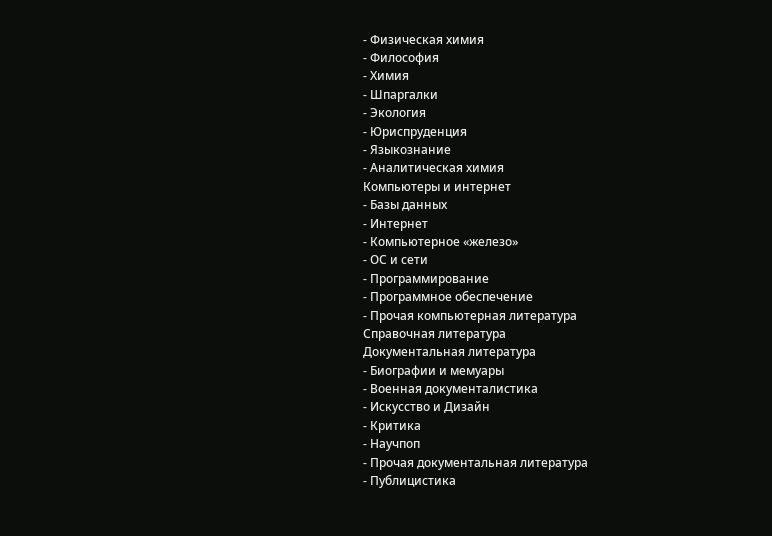- Физическая химия
- Философия
- Химия
- Шпаргалки
- Экология
- Юриспруденция
- Языкознание
- Аналитическая химия
Компьютеры и интернет
- Базы данных
- Интернет
- Компьютерное «железо»
- ОС и сети
- Программирование
- Программное обеспечение
- Прочая компьютерная литература
Справочная литература
Документальная литература
- Биографии и мемуары
- Военная документалистика
- Искусство и Дизайн
- Критика
- Научпоп
- Прочая документальная литература
- Публицистика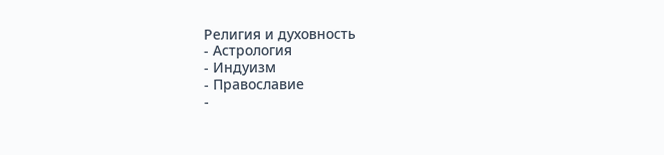Религия и духовность
- Астрология
- Индуизм
- Православие
-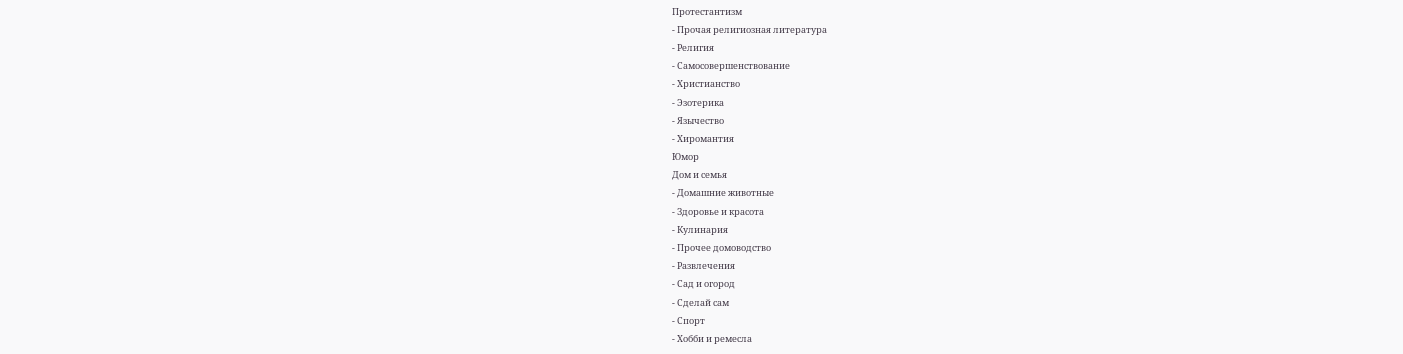Протестантизм
- Прочая религиозная литература
- Религия
- Самосовершенствование
- Христианство
- Эзотерика
- Язычество
- Хиромантия
Юмор
Дом и семья
- Домашние животные
- Здоровье и красота
- Кулинария
- Прочее домоводство
- Развлечения
- Сад и огород
- Сделай сам
- Спорт
- Хобби и ремесла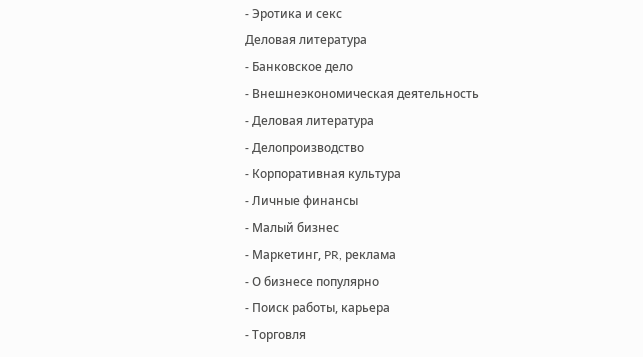- Эротика и секс
Деловая литература
- Банковское дело
- Внешнеэкономическая деятельность
- Деловая литература
- Делопроизводство
- Корпоративная культура
- Личные финансы
- Малый бизнес
- Маркетинг, PR, реклама
- О бизнесе популярно
- Поиск работы, карьера
- Торговля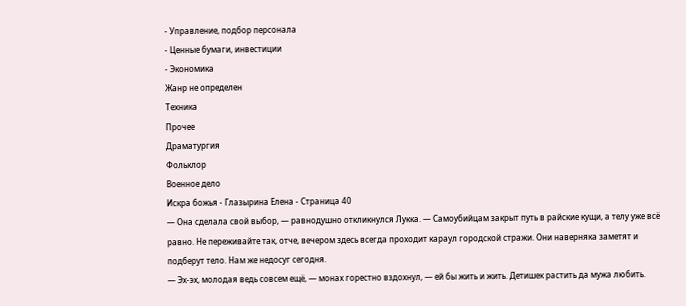- Управление, подбор персонала
- Ценные бумаги, инвестиции
- Экономика
Жанр не определен
Техника
Прочее
Драматургия
Фольклор
Военное дело
Искра божья - Глазырина Елена - Страница 40
— Она сделала свой выбор, — равнодушно откликнулся Лукка. — Самоубийцам закрыт путь в райские кущи, а телу уже всё равно. Не переживайте так, отче, вечером здесь всегда проходит караул городской стражи. Они наверняка заметят и подберут тело. Нам же недосуг сегодня.
— Эх-эх, молодая ведь совсем ещё, — монах горестно вздохнул, — ей бы жить и жить. Детишек растить да мужа любить.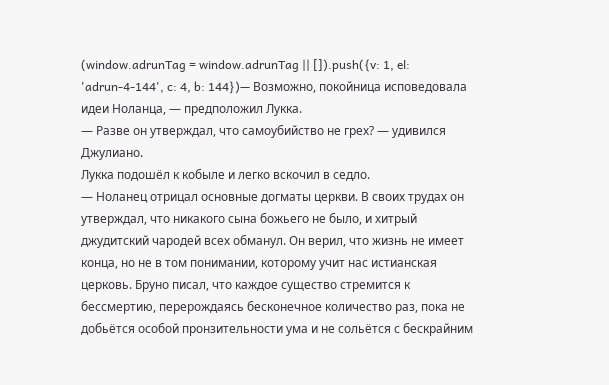(window.adrunTag = window.adrunTag || []).push({v: 1, el: 'adrun-4-144', c: 4, b: 144})— Возможно, покойница исповедовала идеи Ноланца, — предположил Лукка.
— Разве он утверждал, что самоубийство не грех? — удивился Джулиано.
Лукка подошёл к кобыле и легко вскочил в седло.
— Ноланец отрицал основные догматы церкви. В своих трудах он утверждал, что никакого сына божьего не было, и хитрый джудитский чародей всех обманул. Он верил, что жизнь не имеет конца, но не в том понимании, которому учит нас истианская церковь. Бруно писал, что каждое существо стремится к бессмертию, перерождаясь бесконечное количество раз, пока не добьётся особой пронзительности ума и не сольётся с бескрайним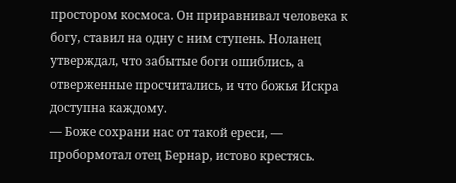простором космоса. Он приравнивал человека к богу, ставил на одну с ним ступень. Ноланец утверждал, что забытые боги ошиблись, а отверженные просчитались, и что божья Искра доступна каждому.
— Боже сохрани нас от такой ереси, — пробормотал отец Бернар, истово крестясь.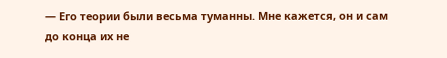— Его теории были весьма туманны. Мне кажется, он и сам до конца их не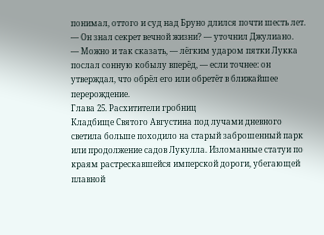понимал, оттого и суд над Бруно длился почти шесть лет.
— Он знал секрет вечной жизни? — уточнил Джулиано.
— Можно и так сказать, — лёгким ударом пятки Лукка послал сонную кобылу вперёд, — если точнее: он утверждал, что обрёл его или обретёт в ближайшее перерождение.
Глава 25. Расхитители гробниц
Кладбище Святого Августина под лучами дневного светила больше походило на старый заброшенный парк или продолжение садов Лукулла. Изломанные статуи по краям растрескавшейся имперской дороги, убегающей плавной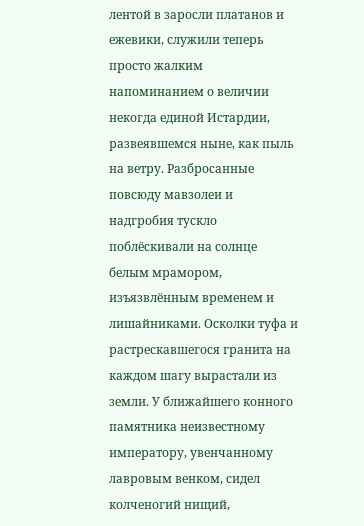лентой в заросли платанов и ежевики, служили теперь просто жалким напоминанием о величии некогда единой Истардии, развеявшемся ныне, как пыль на ветру. Разбросанные повсюду мавзолеи и надгробия тускло поблёскивали на солнце белым мрамором, изъязвлённым временем и лишайниками. Осколки туфа и растрескавшегося гранита на каждом шагу вырастали из земли. У ближайшего конного памятника неизвестному императору, увенчанному лавровым венком, сидел колченогий нищий,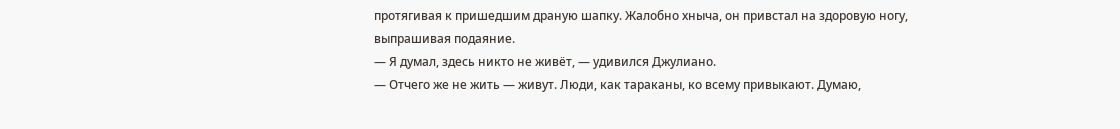протягивая к пришедшим драную шапку. Жалобно хныча, он привстал на здоровую ногу, выпрашивая подаяние.
— Я думал, здесь никто не живёт, — удивился Джулиано.
— Отчего же не жить — живут. Люди, как тараканы, ко всему привыкают. Думаю,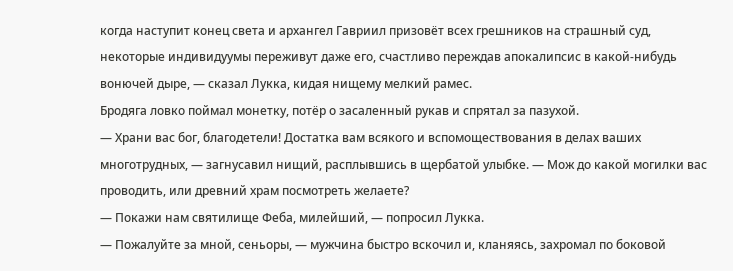когда наступит конец света и архангел Гавриил призовёт всех грешников на страшный суд, некоторые индивидуумы переживут даже его, счастливо переждав апокалипсис в какой-нибудь вонючей дыре, — сказал Лукка, кидая нищему мелкий рамес.
Бродяга ловко поймал монетку, потёр о засаленный рукав и спрятал за пазухой.
— Храни вас бог, благодетели! Достатка вам всякого и вспомоществования в делах ваших многотрудных, — загнусавил нищий, расплывшись в щербатой улыбке. — Мож до какой могилки вас проводить, или древний храм посмотреть желаете?
— Покажи нам святилище Феба, милейший, — попросил Лукка.
— Пожалуйте за мной, сеньоры, — мужчина быстро вскочил и, кланяясь, захромал по боковой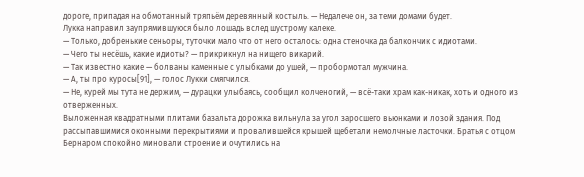дороге, припадая на обмотанный тряпьём деревянный костыль. — Недалече он, за теми домами будет.
Лукка направил заупрямившуюся было лошадь вслед шустрому калеке.
— Только, добренькие сеньоры, туточки мало что от него осталось: одна стеночка да балкончик с идиотами.
— Чего ты несёшь, какие идиоты? — прикрикнул на нищего викарий.
— Так известно какие — болваны каменные с улыбками до ушей, — пробормотал мужчина.
— А, ты про куросы[91], — голос Лукки смягчился.
— Не, курей мы тута не держим, — дурацки улыбаясь, сообщил колченогий, — всё-таки храм как-никак, хоть и одного из отверженных.
Выложенная квадратными плитами базальта дорожка вильнула за угол заросшего вьюнками и лозой здания. Под рассыпавшимися оконными перекрытиями и провалившейся крышей щебетали немолчные ласточки. Братья с отцом Бернаром спокойно миновали строение и очутились на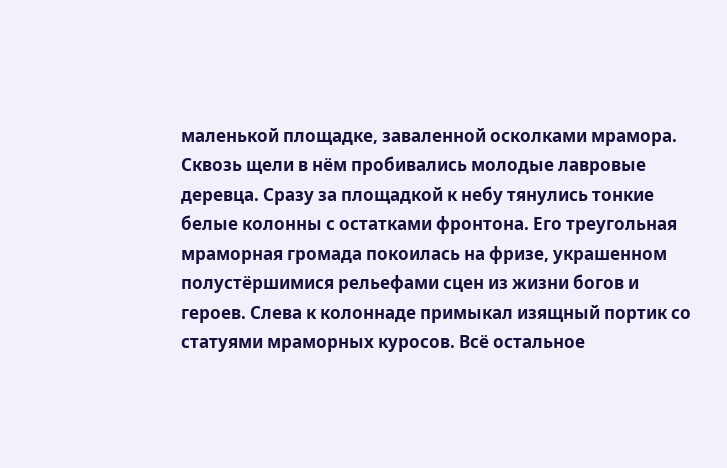маленькой площадке, заваленной осколками мрамора. Сквозь щели в нём пробивались молодые лавровые деревца. Сразу за площадкой к небу тянулись тонкие белые колонны с остатками фронтона. Его треугольная мраморная громада покоилась на фризе, украшенном полустёршимися рельефами сцен из жизни богов и героев. Слева к колоннаде примыкал изящный портик со статуями мраморных куросов. Всё остальное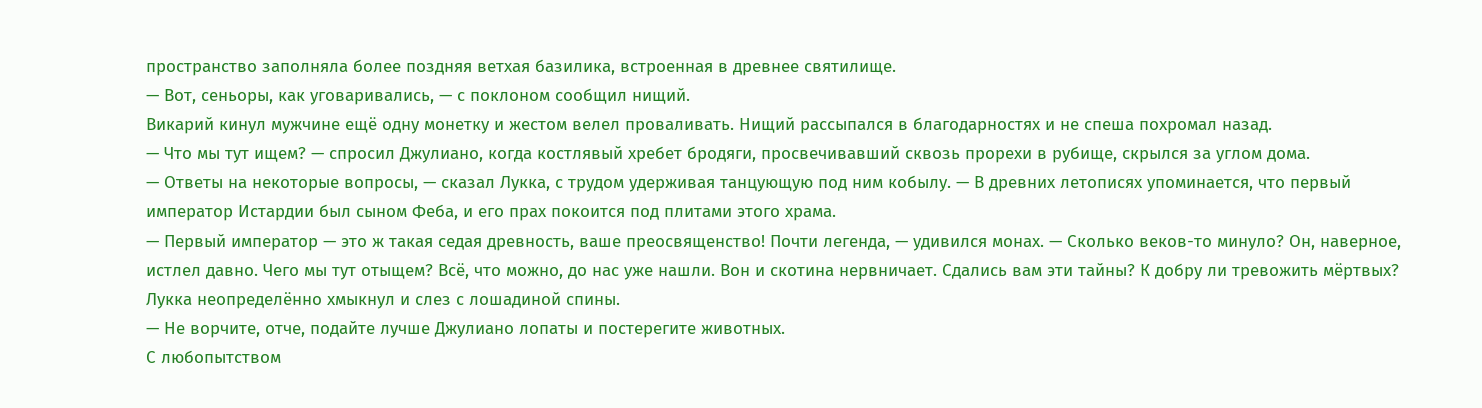пространство заполняла более поздняя ветхая базилика, встроенная в древнее святилище.
— Вот, сеньоры, как уговаривались, — с поклоном сообщил нищий.
Викарий кинул мужчине ещё одну монетку и жестом велел проваливать. Нищий рассыпался в благодарностях и не спеша похромал назад.
— Что мы тут ищем? — спросил Джулиано, когда костлявый хребет бродяги, просвечивавший сквозь прорехи в рубище, скрылся за углом дома.
— Ответы на некоторые вопросы, — сказал Лукка, с трудом удерживая танцующую под ним кобылу. — В древних летописях упоминается, что первый император Истардии был сыном Феба, и его прах покоится под плитами этого храма.
— Первый император — это ж такая седая древность, ваше преосвященство! Почти легенда, — удивился монах. — Сколько веков-то минуло? Он, наверное, истлел давно. Чего мы тут отыщем? Всё, что можно, до нас уже нашли. Вон и скотина нервничает. Сдались вам эти тайны? К добру ли тревожить мёртвых?
Лукка неопределённо хмыкнул и слез с лошадиной спины.
— Не ворчите, отче, подайте лучше Джулиано лопаты и постерегите животных.
С любопытством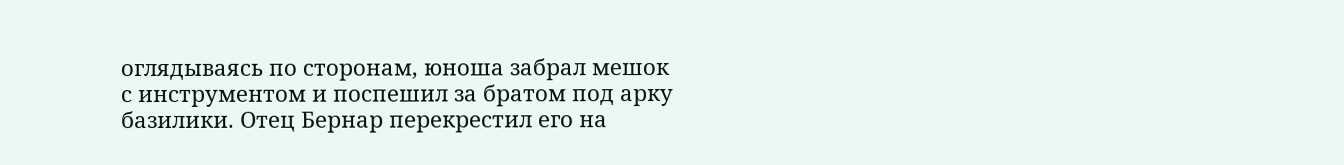оглядываясь по сторонам, юноша забрал мешок с инструментом и поспешил за братом под арку базилики. Отец Бернар перекрестил его на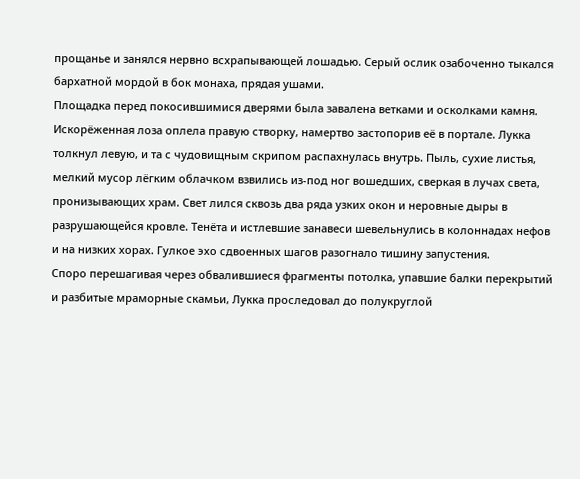прощанье и занялся нервно всхрапывающей лошадью. Серый ослик озабоченно тыкался бархатной мордой в бок монаха, прядая ушами.
Площадка перед покосившимися дверями была завалена ветками и осколками камня. Искорёженная лоза оплела правую створку, намертво застопорив её в портале. Лукка толкнул левую, и та с чудовищным скрипом распахнулась внутрь. Пыль, сухие листья, мелкий мусор лёгким облачком взвились из-под ног вошедших, сверкая в лучах света, пронизывающих храм. Свет лился сквозь два ряда узких окон и неровные дыры в разрушающейся кровле. Тенёта и истлевшие занавеси шевельнулись в колоннадах нефов и на низких хорах. Гулкое эхо сдвоенных шагов разогнало тишину запустения.
Споро перешагивая через обвалившиеся фрагменты потолка, упавшие балки перекрытий и разбитые мраморные скамьи, Лукка проследовал до полукруглой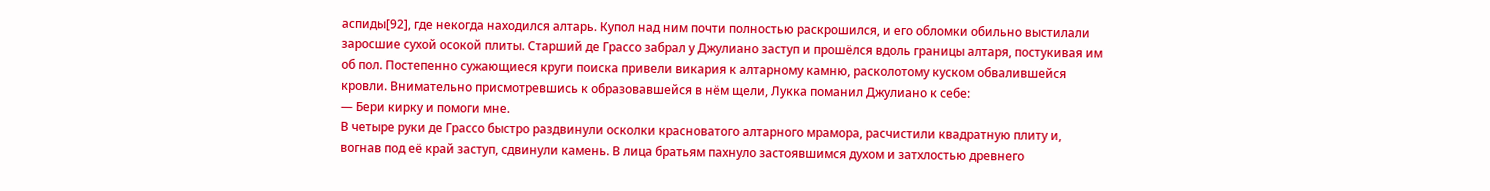аспиды[92], где некогда находился алтарь. Купол над ним почти полностью раскрошился, и его обломки обильно выстилали заросшие сухой осокой плиты. Старший де Грассо забрал у Джулиано заступ и прошёлся вдоль границы алтаря, постукивая им об пол. Постепенно сужающиеся круги поиска привели викария к алтарному камню, расколотому куском обвалившейся кровли. Внимательно присмотревшись к образовавшейся в нём щели, Лукка поманил Джулиано к себе:
— Бери кирку и помоги мне.
В четыре руки де Грассо быстро раздвинули осколки красноватого алтарного мрамора, расчистили квадратную плиту и, вогнав под её край заступ, сдвинули камень. В лица братьям пахнуло застоявшимся духом и затхлостью древнего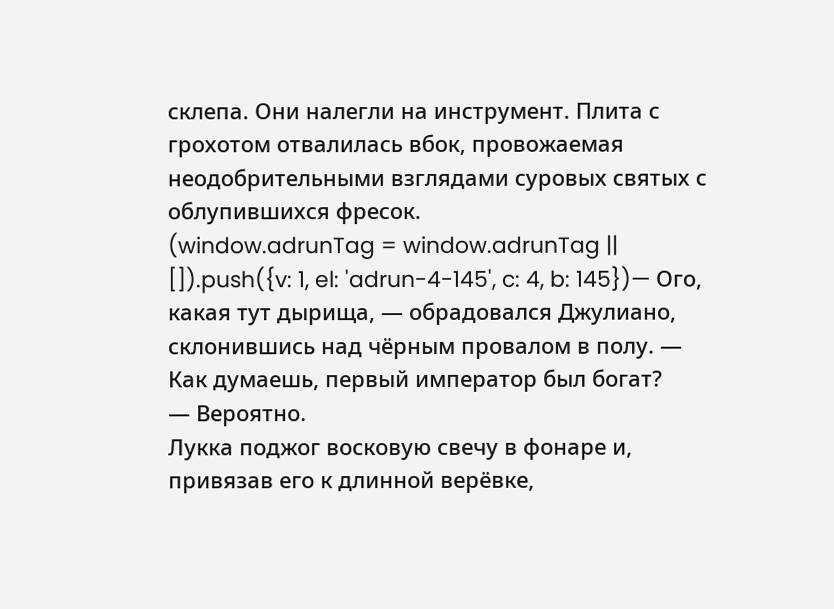склепа. Они налегли на инструмент. Плита с грохотом отвалилась вбок, провожаемая неодобрительными взглядами суровых святых с облупившихся фресок.
(window.adrunTag = window.adrunTag || []).push({v: 1, el: 'adrun-4-145', c: 4, b: 145})— Ого, какая тут дырища, — обрадовался Джулиано, склонившись над чёрным провалом в полу. — Как думаешь, первый император был богат?
— Вероятно.
Лукка поджог восковую свечу в фонаре и, привязав его к длинной верёвке,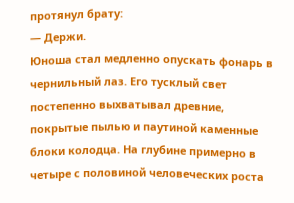протянул брату:
— Держи.
Юноша стал медленно опускать фонарь в чернильный лаз. Его тусклый свет постепенно выхватывал древние, покрытые пылью и паутиной каменные блоки колодца. На глубине примерно в четыре с половиной человеческих роста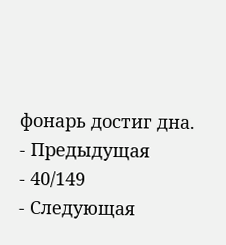фонарь достиг дна.
- Предыдущая
- 40/149
- Следующая